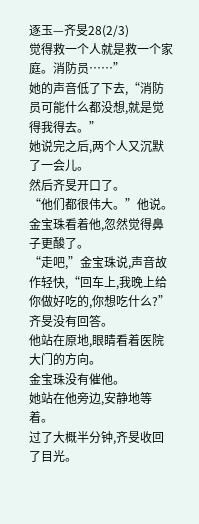逐玉—齐旻28(2/3)
觉得救一个人就是救一个家庭。消防员……”
她的声音低了下去,“消防员可能什么都没想,就是觉得我得去。”
她说完之后,两个人又沉默了一会儿。
然后齐旻开口了。
“他们都很伟大。”他说。
金宝珠看着他,忽然觉得鼻子更酸了。
“走吧,”金宝珠说,声音故作轻快,“回车上,我晚上给你做好吃的,你想吃什么?”
齐旻没有回答。
他站在原地,眼睛看着医院大门的方向。
金宝珠没有催他。
她站在他旁边,安静地等着。
过了大概半分钟,齐旻收回了目光。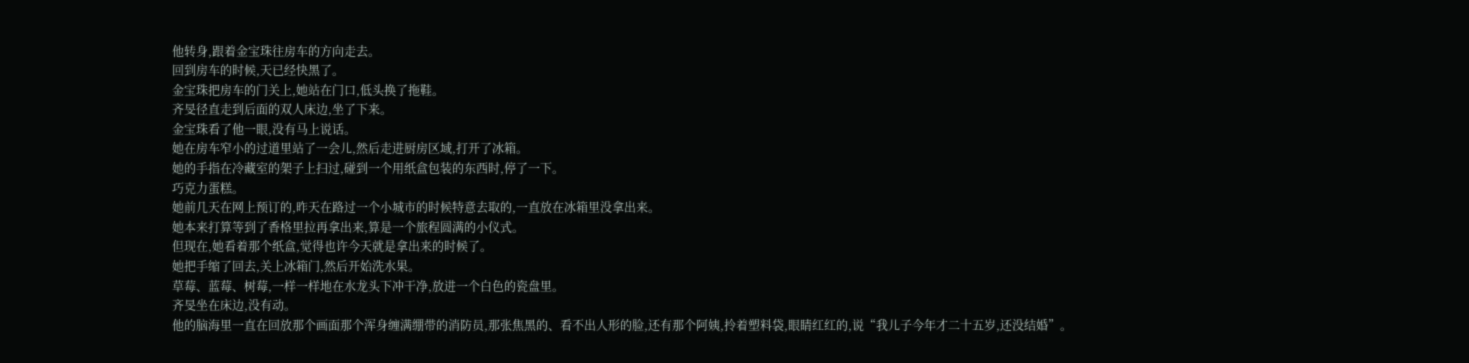他转身,跟着金宝珠往房车的方向走去。
回到房车的时候,天已经快黑了。
金宝珠把房车的门关上,她站在门口,低头换了拖鞋。
齐旻径直走到后面的双人床边,坐了下来。
金宝珠看了他一眼,没有马上说话。
她在房车窄小的过道里站了一会儿,然后走进厨房区域,打开了冰箱。
她的手指在冷藏室的架子上扫过,碰到一个用纸盒包装的东西时,停了一下。
巧克力蛋糕。
她前几天在网上预订的,昨天在路过一个小城市的时候特意去取的,一直放在冰箱里没拿出来。
她本来打算等到了香格里拉再拿出来,算是一个旅程圆满的小仪式。
但现在,她看着那个纸盒,觉得也许今天就是拿出来的时候了。
她把手缩了回去,关上冰箱门,然后开始洗水果。
草莓、蓝莓、树莓,一样一样地在水龙头下冲干净,放进一个白色的瓷盘里。
齐旻坐在床边,没有动。
他的脑海里一直在回放那个画面那个浑身缠满绷带的消防员,那张焦黑的、看不出人形的脸,还有那个阿姨,拎着塑料袋,眼睛红红的,说“我儿子今年才二十五岁,还没结婚”。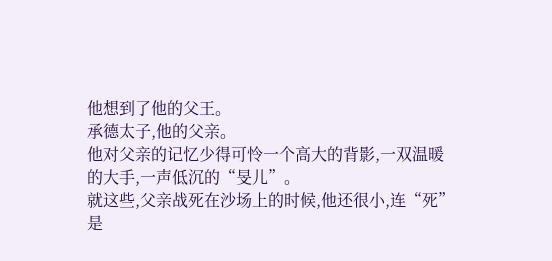他想到了他的父王。
承德太子,他的父亲。
他对父亲的记忆少得可怜一个高大的背影,一双温暖的大手,一声低沉的“旻儿”。
就这些,父亲战死在沙场上的时候,他还很小,连“死”是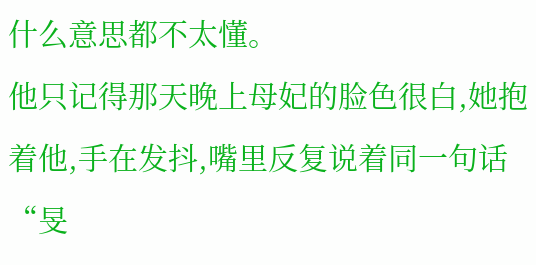什么意思都不太懂。
他只记得那天晚上母妃的脸色很白,她抱着他,手在发抖,嘴里反复说着同一句话“旻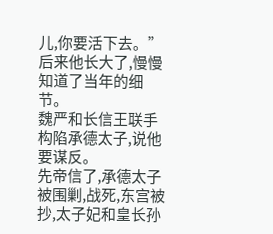儿,你要活下去。”
后来他长大了,慢慢知道了当年的细节。
魏严和长信王联手构陷承德太子,说他要谋反。
先帝信了,承德太子被围剿,战死,东宫被抄,太子妃和皇长孙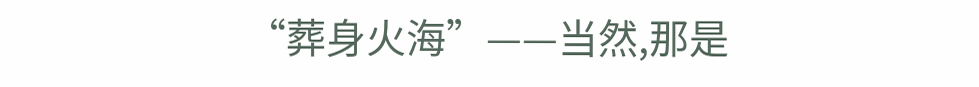“葬身火海”——当然,那是